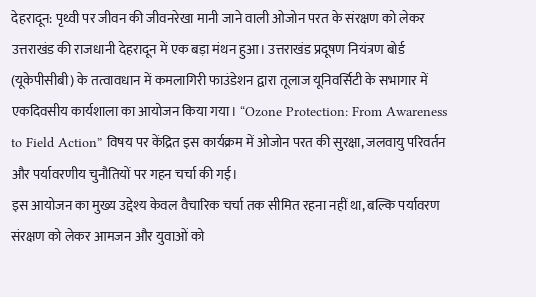देहरादून: पृथ्वी पर जीवन की जीवनरेखा मानी जाने वाली ओजोन परत के संरक्षण को लेकर उत्तराखंड की राजधानी देहरादून में एक बड़ा मंथन हुआ। उत्तराखंड प्रदूषण नियंत्रण बोर्ड (यूकेपीसीबी) के तत्वावधान में कमलागिरी फाउंडेशन द्वारा तूलाज यूनिवर्सिटी के सभागार में एकदिवसीय कार्यशाला का आयोजन किया गया। “Ozone Protection: From Awareness to Field Action” विषय पर केंद्रित इस कार्यक्रम में ओजोन परत की सुरक्षा, जलवायु परिवर्तन और पर्यावरणीय चुनौतियों पर गहन चर्चा की गई।
इस आयोजन का मुख्य उद्देश्य केवल वैचारिक चर्चा तक सीमित रहना नहीं था, बल्कि पर्यावरण संरक्षण को लेकर आमजन और युवाओं को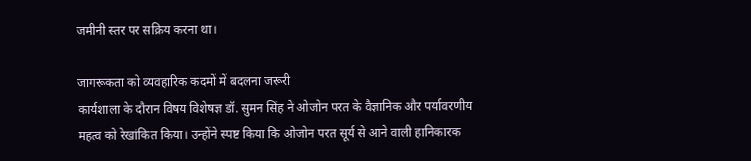जमीनी स्तर पर सक्रिय करना था।

जागरूकता को व्यवहारिक कदमों में बदलना जरूरी
कार्यशाला के दौरान विषय विशेषज्ञ डॉ. सुमन सिंह ने ओजोन परत के वैज्ञानिक और पर्यावरणीय महत्व को रेखांकित किया। उन्होंने स्पष्ट किया कि ओजोन परत सूर्य से आने वाली हानिकारक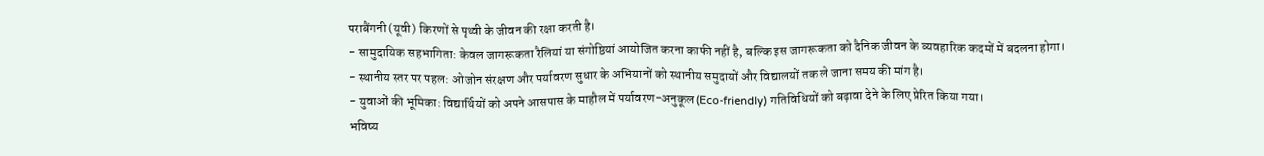पराबैंगनी (यूवी) किरणों से पृथ्वी के जीवन की रक्षा करती है।
- सामुदायिक सहभागिता: केवल जागरूकता रैलियां या संगोष्ठियां आयोजित करना काफी नहीं है, बल्कि इस जागरूकता को दैनिक जीवन के व्यवहारिक कदमों में बदलना होगा।
- स्थानीय स्तर पर पहल: ओजोन संरक्षण और पर्यावरण सुधार के अभियानों को स्थानीय समुदायों और विद्यालयों तक ले जाना समय की मांग है।
- युवाओं की भूमिका: विद्यार्थियों को अपने आसपास के माहौल में पर्यावरण-अनुकूल (Eco-friendly) गतिविधियों को बढ़ावा देने के लिए प्रेरित किया गया।
भविष्य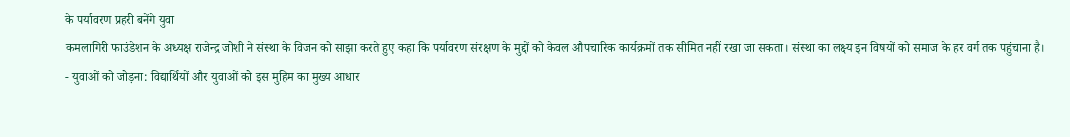के पर्यावरण प्रहरी बनेंगे युवा
कमलागिरी फाउंडेशन के अध्यक्ष राजेन्द्र जोशी ने संस्था के विजन को साझा करते हुए कहा कि पर्यावरण संरक्षण के मुद्दों को केवल औपचारिक कार्यक्रमों तक सीमित नहीं रखा जा सकता। संस्था का लक्ष्य इन विषयों को समाज के हर वर्ग तक पहुंचाना है।
- युवाओं को जोड़ना: विद्यार्थियों और युवाओं को इस मुहिम का मुख्य आधार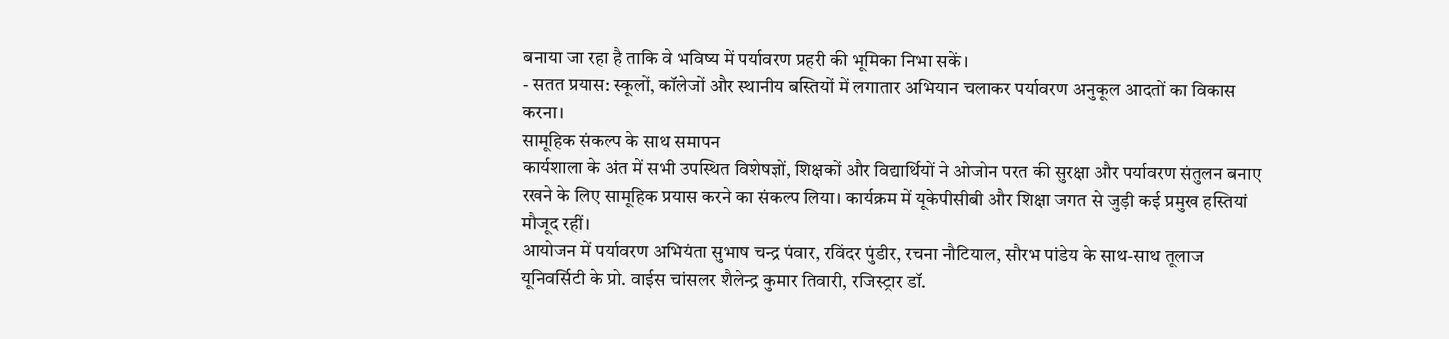बनाया जा रहा है ताकि वे भविष्य में पर्यावरण प्रहरी की भूमिका निभा सकें।
- सतत प्रयास: स्कूलों, कॉलेजों और स्थानीय बस्तियों में लगातार अभियान चलाकर पर्यावरण अनुकूल आदतों का विकास करना।
सामूहिक संकल्प के साथ समापन
कार्यशाला के अंत में सभी उपस्थित विशेषज्ञों, शिक्षकों और विद्यार्थियों ने ओजोन परत की सुरक्षा और पर्यावरण संतुलन बनाए रखने के लिए सामूहिक प्रयास करने का संकल्प लिया। कार्यक्रम में यूकेपीसीबी और शिक्षा जगत से जुड़ी कई प्रमुख हस्तियां मौजूद रहीं।
आयोजन में पर्यावरण अभियंता सुभाष चन्द्र पंवार, रविंदर पुंडीर, रचना नौटियाल, सौरभ पांडेय के साथ-साथ तूलाज यूनिवर्सिटी के प्रो. वाईस चांसलर शैलेन्द्र कुमार तिवारी, रजिस्ट्रार डॉ.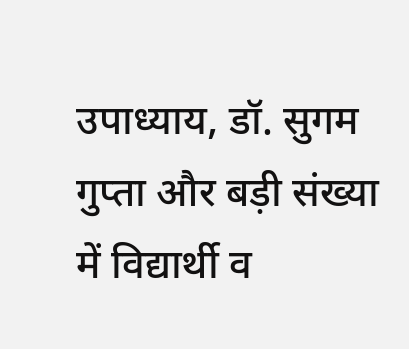उपाध्याय, डॉ. सुगम गुप्ता और बड़ी संख्या में विद्यार्थी व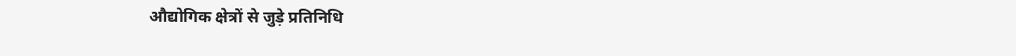औद्योगिक क्षेत्रों से जुड़े प्रतिनिधि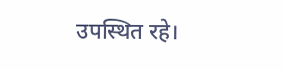उपस्थित रहे।